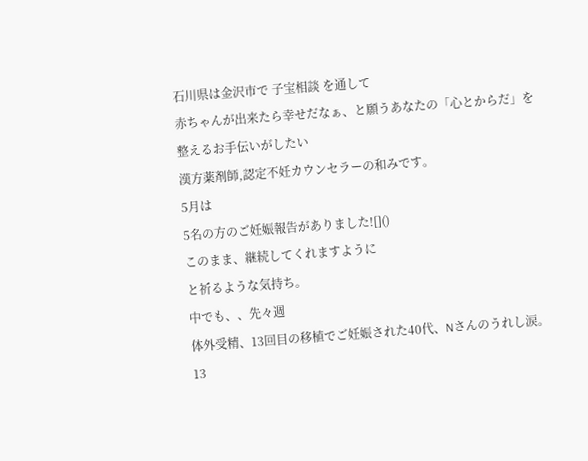石川県は金沢市で 子宝相談 を通して
赤ちゃんが出来たら幸せだなぁ、と願うあなたの「心とからだ」を整えるお手伝いがしたい
漢方薬剤師,認定不妊カウンセラーの和みです。
5月は
5名の方のご妊娠報告がありました![]()
このまま、継続してくれますように
と祈るような気持ち。
中でも、、先々週
体外受精、13回目の移植でご妊娠された40代、Nさんのうれし涙。
13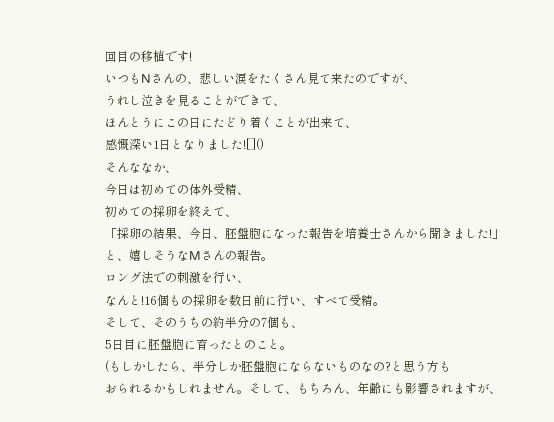回目の移植です!
いつもNさんの、悲しい涙をたくさん見て来たのですが、
うれし泣きを見ることができて、
ほんとうにこの日にたどり着くことが出来て、
感慨深い1日となりました![]()
そんななか、
今日は初めての体外受精、
初めての採卵を終えて、
「採卵の結果、今日、胚盤胞になった報告を培養士さんから聞きました!」
と、嬉しそうなMさんの報告。
ロング法での刺激を行い、
なんと!16個もの採卵を数日前に行い、すべて受精。
そして、そのうちの約半分の7個も、
5日目に胚盤胞に育ったとのこと。
(もしかしたら、半分しか胚盤胞にならないものなの?と思う方も
おられるかもしれません。そして、もちろん、年齢にも影響されますが、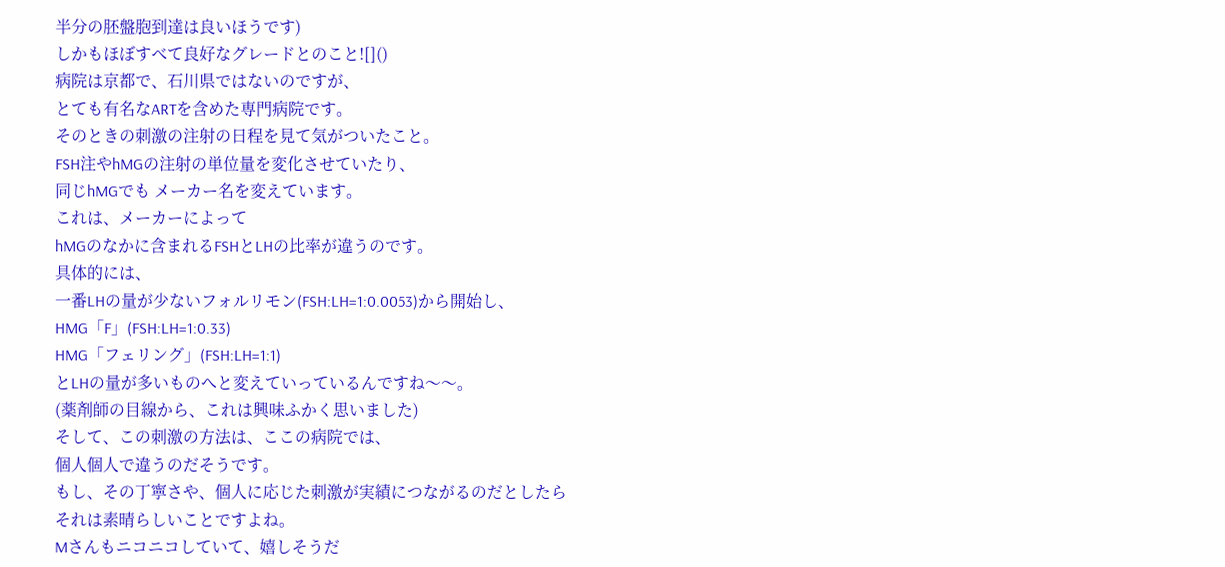半分の胚盤胞到達は良いほうです)
しかもほぼすべて良好なグレードとのこと![]()
病院は京都で、石川県ではないのですが、
とても有名なARTを含めた専門病院です。
そのときの刺激の注射の日程を見て気がついたこと。
FSH注やhMGの注射の単位量を変化させていたり、
同じhMGでも メーカー名を変えています。
これは、メーカーによって
hMGのなかに含まれるFSHとLHの比率が違うのです。
具体的には、
一番LHの量が少ないフォルリモン(FSH:LH=1:0.0053)から開始し、
HMG「F」(FSH:LH=1:0.33)
HMG「フェリング」(FSH:LH=1:1)
とLHの量が多いものへと変えていっているんですね〜〜。
(薬剤師の目線から、これは興味ふかく思いました)
そして、この刺激の方法は、ここの病院では、
個人個人で違うのだそうです。
もし、その丁寧さや、個人に応じた刺激が実績につながるのだとしたら
それは素晴らしいことですよね。
Mさんもニコニコしていて、嬉しそうだ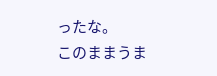ったな。
このままうま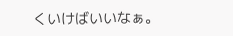くいけばいいなぁ。